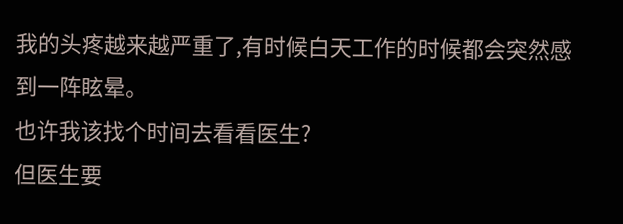我的头疼越来越严重了,有时候白天工作的时候都会突然感到一阵眩晕。
也许我该找个时间去看看医生?
但医生要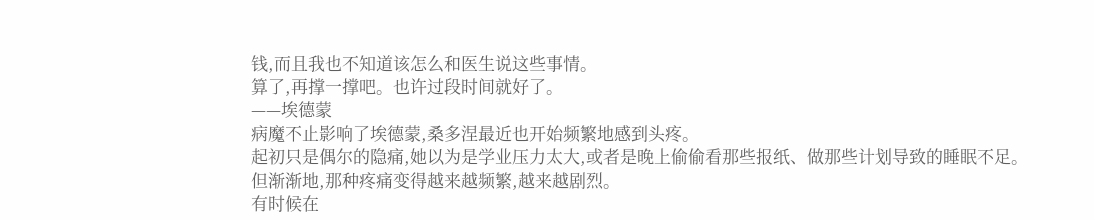钱,而且我也不知道该怎么和医生说这些事情。
算了,再撑一撑吧。也许过段时间就好了。
——埃德蒙
病魔不止影响了埃德蒙,桑多涅最近也开始频繁地感到头疼。
起初只是偶尔的隐痛,她以为是学业压力太大,或者是晚上偷偷看那些报纸、做那些计划导致的睡眠不足。
但渐渐地,那种疼痛变得越来越频繁,越来越剧烈。
有时候在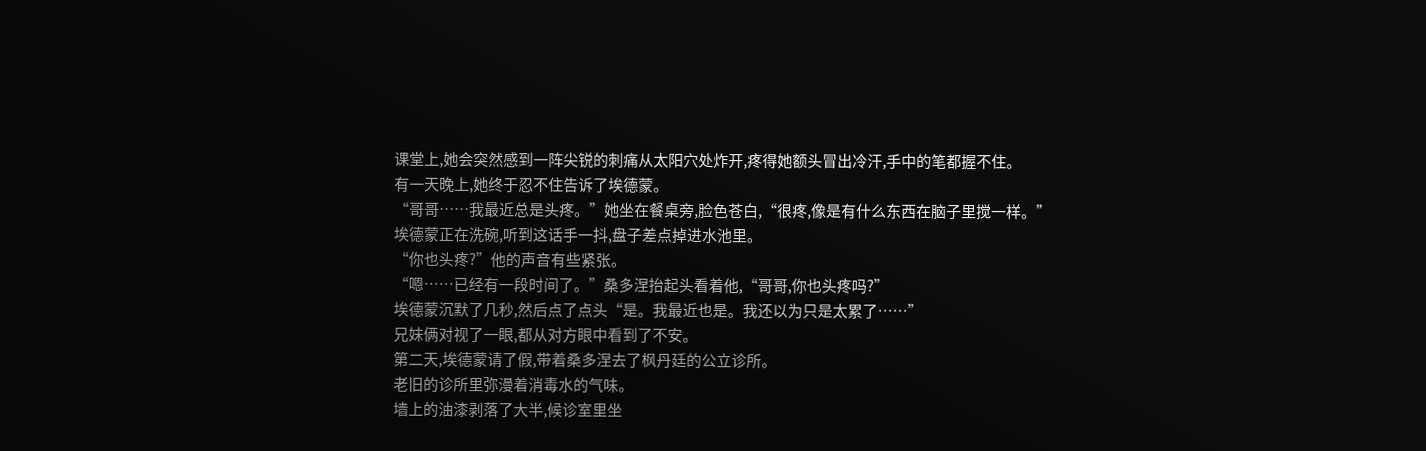课堂上,她会突然感到一阵尖锐的刺痛从太阳穴处炸开,疼得她额头冒出冷汗,手中的笔都握不住。
有一天晚上,她终于忍不住告诉了埃德蒙。
“哥哥……我最近总是头疼。”她坐在餐桌旁,脸色苍白,“很疼,像是有什么东西在脑子里搅一样。”
埃德蒙正在洗碗,听到这话手一抖,盘子差点掉进水池里。
“你也头疼?”他的声音有些紧张。
“嗯……已经有一段时间了。”桑多涅抬起头看着他,“哥哥,你也头疼吗?”
埃德蒙沉默了几秒,然后点了点头“是。我最近也是。我还以为只是太累了……”
兄妹俩对视了一眼,都从对方眼中看到了不安。
第二天,埃德蒙请了假,带着桑多涅去了枫丹廷的公立诊所。
老旧的诊所里弥漫着消毒水的气味。
墙上的油漆剥落了大半,候诊室里坐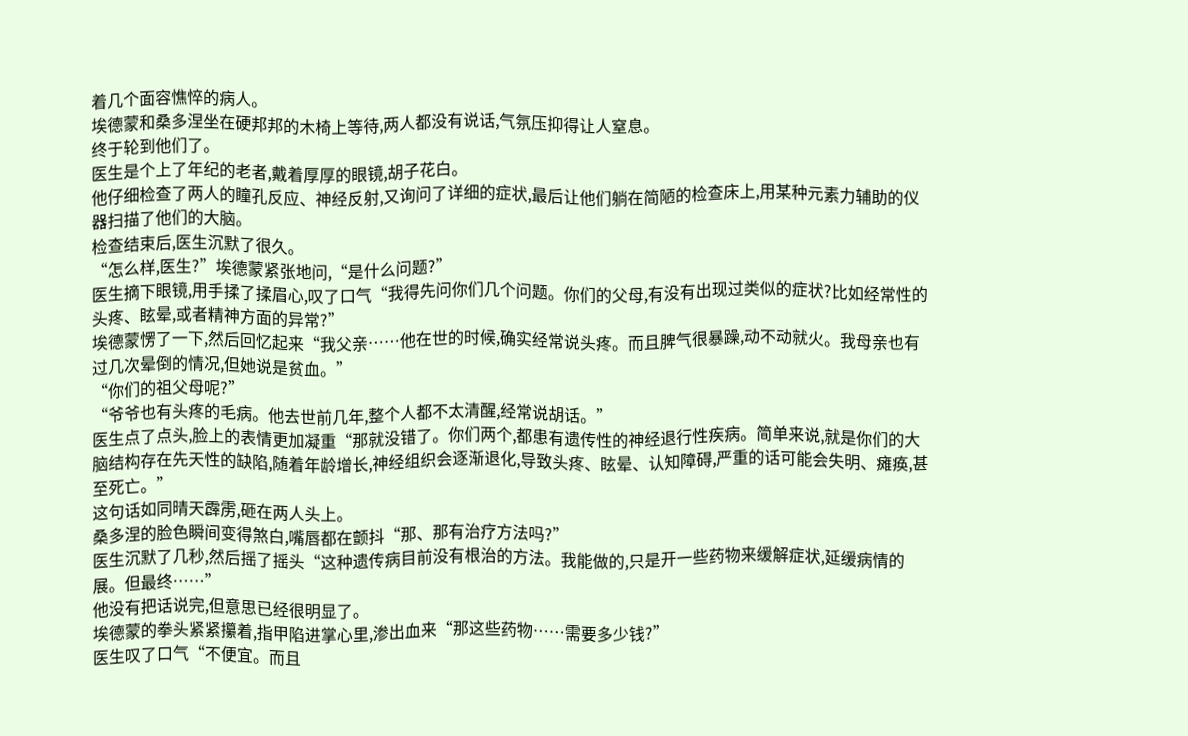着几个面容憔悴的病人。
埃德蒙和桑多涅坐在硬邦邦的木椅上等待,两人都没有说话,气氛压抑得让人窒息。
终于轮到他们了。
医生是个上了年纪的老者,戴着厚厚的眼镜,胡子花白。
他仔细检查了两人的瞳孔反应、神经反射,又询问了详细的症状,最后让他们躺在简陋的检查床上,用某种元素力辅助的仪器扫描了他们的大脑。
检查结束后,医生沉默了很久。
“怎么样,医生?”埃德蒙紧张地问,“是什么问题?”
医生摘下眼镜,用手揉了揉眉心,叹了口气“我得先问你们几个问题。你们的父母,有没有出现过类似的症状?比如经常性的头疼、眩晕,或者精神方面的异常?”
埃德蒙愣了一下,然后回忆起来“我父亲……他在世的时候,确实经常说头疼。而且脾气很暴躁,动不动就火。我母亲也有过几次晕倒的情况,但她说是贫血。”
“你们的祖父母呢?”
“爷爷也有头疼的毛病。他去世前几年,整个人都不太清醒,经常说胡话。”
医生点了点头,脸上的表情更加凝重“那就没错了。你们两个,都患有遗传性的神经退行性疾病。简单来说,就是你们的大脑结构存在先天性的缺陷,随着年龄增长,神经组织会逐渐退化,导致头疼、眩晕、认知障碍,严重的话可能会失明、瘫痪,甚至死亡。”
这句话如同晴天霹雳,砸在两人头上。
桑多涅的脸色瞬间变得煞白,嘴唇都在颤抖“那、那有治疗方法吗?”
医生沉默了几秒,然后摇了摇头“这种遗传病目前没有根治的方法。我能做的,只是开一些药物来缓解症状,延缓病情的展。但最终……”
他没有把话说完,但意思已经很明显了。
埃德蒙的拳头紧紧攥着,指甲陷进掌心里,渗出血来“那这些药物……需要多少钱?”
医生叹了口气“不便宜。而且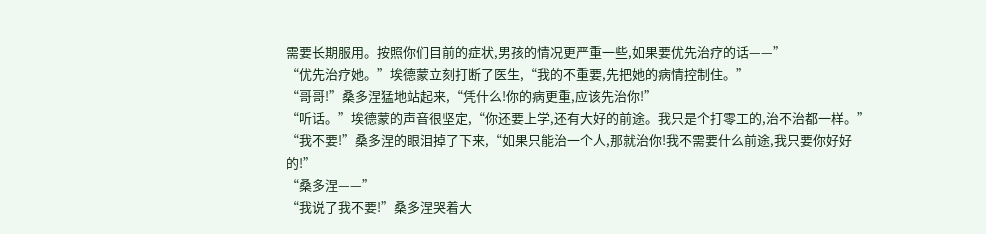需要长期服用。按照你们目前的症状,男孩的情况更严重一些,如果要优先治疗的话——”
“优先治疗她。”埃德蒙立刻打断了医生,“我的不重要,先把她的病情控制住。”
“哥哥!”桑多涅猛地站起来,“凭什么!你的病更重,应该先治你!”
“听话。”埃德蒙的声音很坚定,“你还要上学,还有大好的前途。我只是个打零工的,治不治都一样。”
“我不要!”桑多涅的眼泪掉了下来,“如果只能治一个人,那就治你!我不需要什么前途,我只要你好好的!”
“桑多涅——”
“我说了我不要!”桑多涅哭着大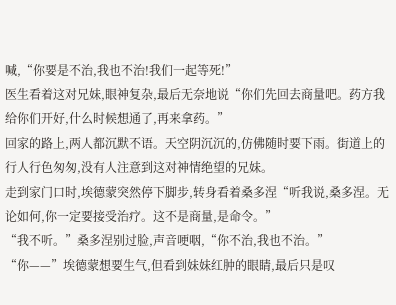喊,“你要是不治,我也不治!我们一起等死!”
医生看着这对兄妹,眼神复杂,最后无奈地说“你们先回去商量吧。药方我给你们开好,什么时候想通了,再来拿药。”
回家的路上,两人都沉默不语。天空阴沉沉的,仿佛随时要下雨。街道上的行人行色匆匆,没有人注意到这对神情绝望的兄妹。
走到家门口时,埃德蒙突然停下脚步,转身看着桑多涅“听我说,桑多涅。无论如何,你一定要接受治疗。这不是商量,是命令。”
“我不听。”桑多涅别过脸,声音哽咽,“你不治,我也不治。”
“你——”埃德蒙想要生气,但看到妹妹红肿的眼睛,最后只是叹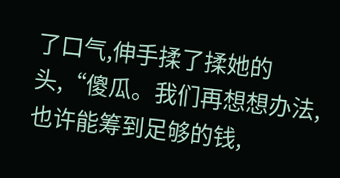了口气,伸手揉了揉她的头,“傻瓜。我们再想想办法,也许能筹到足够的钱,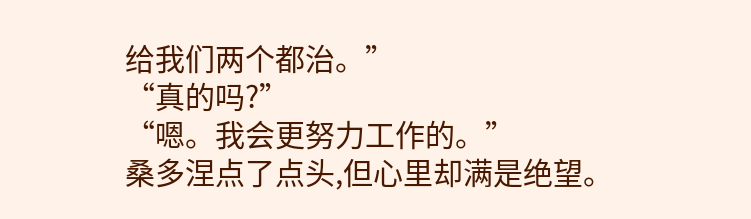给我们两个都治。”
“真的吗?”
“嗯。我会更努力工作的。”
桑多涅点了点头,但心里却满是绝望。